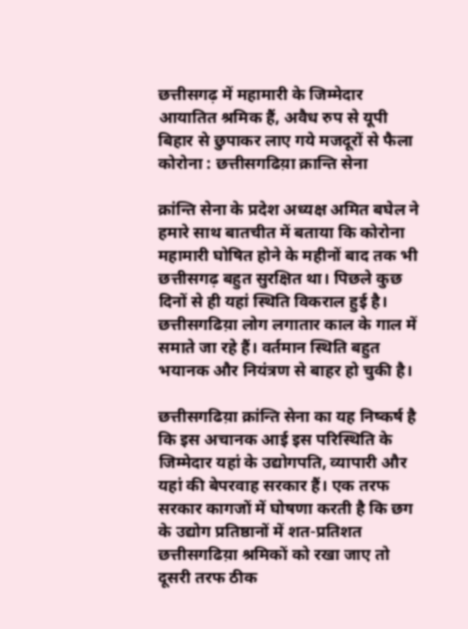छत्तीसगढ़ में महामारी के जिम्मेदार आयातित श्रमिक हैं, अवैध रुप से यूपी बिहार से छुपाकर लाए गये मजदूरों से फैला कोरोना : छत्तीसगढिय़ा क्रान्ति सेना

क्रांन्ति सेना के प्रदेश अध्यक्ष अमित बघेल ने हमारे साथ बातचीत में बताया कि कोरोना महामारी घोषित होने के महीनों बाद तक भी छत्तीसगढ़ बहुत सुरक्षित था। पिछले कुछ दिनों से ही यहां स्थिति विकराल हुई है। छत्तीसगढिय़ा लोग लगातार काल के गाल में समाते जा रहे हैं। वर्तमान स्थिति बहुत भयानक और नियंत्रण से बाहर हो चुकी है।

छत्तीसगढिय़ा क्रांन्ति सेना का यह निष्कर्ष है कि इस अचानक आई इस परिस्थिति के जिम्मेदार यहां के उद्योगपति, व्यापारी और यहां की बेपरवाह सरकार हैं। एक तरफ सरकार कागजों में घोषणा करती है कि छग के उद्योग प्रतिष्ठानों में शत-प्रतिशत छत्तीसगढिय़ा श्रमिकों को रखा जाए तो दूसरी तरफ ठीक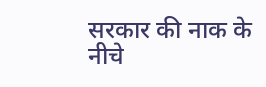सरकार की नाक के नीचे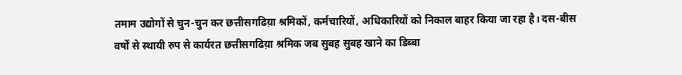तमाम उद्योगों से चुन-चुन कर छत्तीसगढिय़ा श्रमिकों, कर्मचारियों, अधिकारियों को निकाल बाहर किया जा रहा है। दस-बीस वर्षों से स्थायी रुप से कार्यरत छत्तीसगढिय़ा श्रमिक जब सुबह सुबह खाने का डिब्बा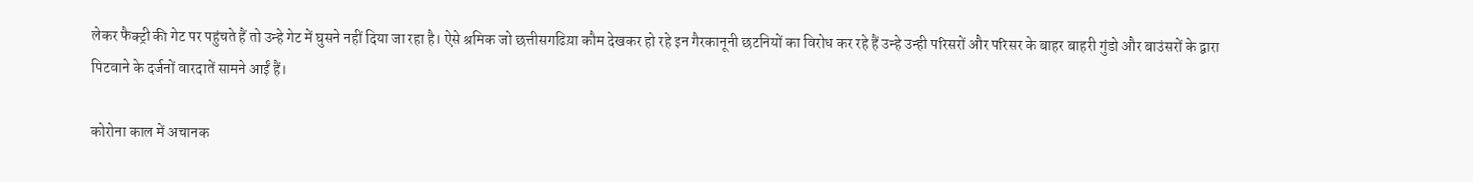लेकर फैक्ट्री की गेट पर पहुंचते हैं तो उन्हे गेट में घुसने नहीं दिया जा रहा है। ऐसे श्रमिक जो छत्तीसगढिय़ा कौम देखकर हो रहे इन गैरकानूनी छटनियों का विरोध कर रहे हैं उन्हे उन्ही परिसरों और परिसर के बाहर बाहरी गुंडो और बाउंसरों के द्वारा पिटवाने के दर्जनों वारदातें सामने आईं हैं।

कोरोना काल में अचानक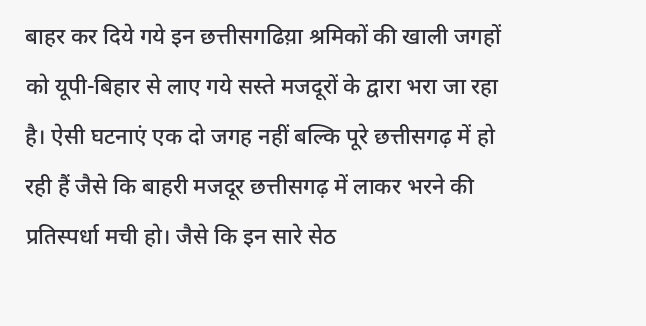बाहर कर दिये गये इन छत्तीसगढिय़ा श्रमिकों की खाली जगहों को यूपी-बिहार से लाए गये सस्ते मजदूरों के द्वारा भरा जा रहा है। ऐसी घटनाएं एक दो जगह नहीं बल्कि पूरे छत्तीसगढ़ में हो रही हैं जैसे कि बाहरी मजदूर छत्तीसगढ़ में लाकर भरने की प्रतिस्पर्धा मची हो। जैसे कि इन सारे सेठ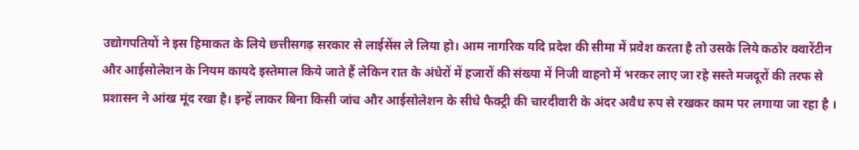उद्योगपतियों ने इस हिमाकत के लिये छत्तीसगढ़ सरकार से लाईसेंस ले लिया हो। आम नागरिक यदि प्रदेश की सीमा में प्रवेश करता है तो उसके लिये कठोर क्वारेंटीन और आईसोलेशन के नियम कायदे इस्तेमाल किये जाते हैं लेकिन रात के अंधेरों में हजारों की संख्या में निजी वाहनो में भरकर लाए जा रहे सस्ते मजदूरों की तरफ से प्रशासन ने आंख मूंद रखा है। इन्हें लाकर बिना किसी जांच और आईसोलेशन के सीधे फैक्ट्री की चारदीवारी के अंदर अवैध रुप से रखकर काम पर लगाया जा रहा है ।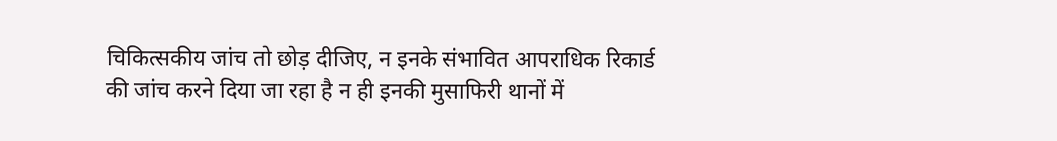चिकित्सकीय जांच तो छोड़ दीजिए, न इनके संभावित आपराधिक रिकार्ड की जांच करने दिया जा रहा है न ही इनकी मुसाफिरी थानों में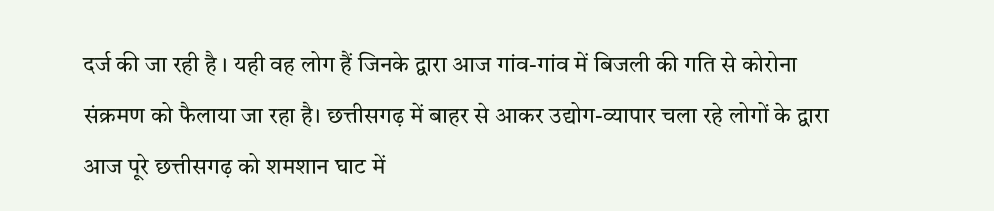दर्ज की जा रही है । यही वह लोग हैं जिनके द्वारा आज गांव-गांव में बिजली की गति से कोरोना संक्रमण को फैलाया जा रहा है। छत्तीसगढ़ में बाहर से आकर उद्योग-व्यापार चला रहे लोगों के द्वारा आज पूरे छत्तीसगढ़ को शमशान घाट में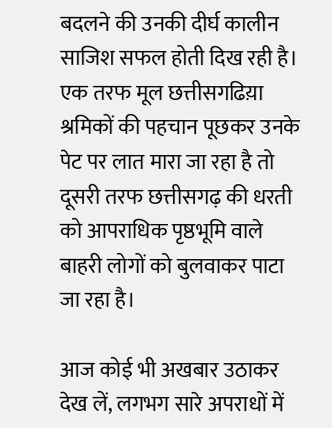बदलने की उनकी दीर्घ कालीन साजिश सफल होती दिख रही है। एक तरफ मूल छत्तीसगढिय़ा श्रमिकों की पहचान पूछकर उनके पेट पर लात मारा जा रहा है तो दूसरी तरफ छत्तीसगढ़ की धरती को आपराधिक पृष्ठभूमि वाले बाहरी लोगों को बुलवाकर पाटा जा रहा है।

आज कोई भी अखबार उठाकर देख लें, लगभग सारे अपराधों में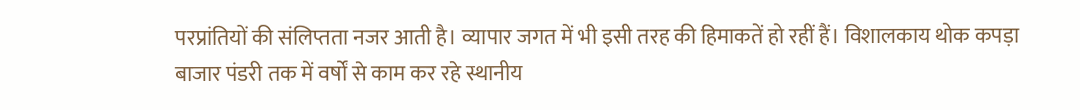परप्रांतियों की संलिप्तता नजर आती है। व्यापार जगत में भी इसी तरह की हिमाकतें हो रहीं हैं। विशालकाय थोक कपड़ा बाजार पंडरी तक में वर्षों से काम कर रहे स्थानीय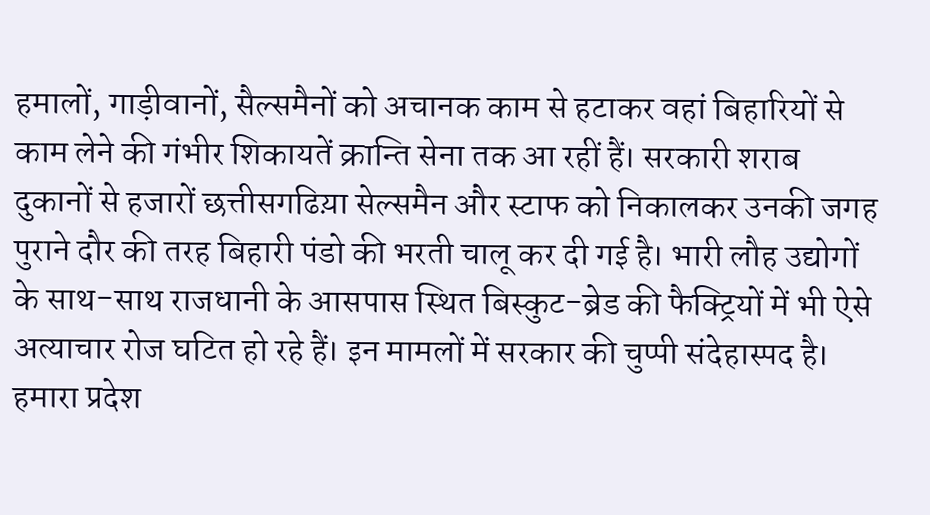हमालों, गाड़ीवानों, सैल्समैनों को अचानक काम से हटाकर वहां बिहारियों से काम लेने की गंभीर शिकायतें क्रान्ति सेना तक आ रहीं हैं। सरकारी शराब दुकानों से हजारों छत्तीसगढिय़ा सेल्समैन और स्टाफ को निकालकर उनकी जगह पुराने दौर की तरह बिहारी पंडो की भरती चालू कर दी गई है। भारी लौह उद्योगों के साथ-साथ राजधानी के आसपास स्थित बिस्कुट-ब्रेड की फैक्ट्रियों में भी ऐसे अत्याचार रोज घटित हो रहे हैं। इन मामलों में सरकार की चुप्पी संदेहास्पद है। हमारा प्रदेश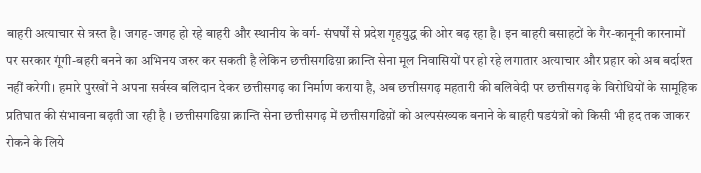बाहरी अत्याचार से त्रस्त है। जगह-जगह हो रहे बाहरी और स्थानीय के वर्ग- संघर्षों से प्रदेश गृहयुद्ध की ओर बढ़ रहा है। इन बाहरी बसाहटों के गैर-कानूनी कारनामों पर सरकार गूंगी-बहरी बनने का अभिनय जरुर कर सकती है लेकिन छत्तीसगढिय़ा क्रान्ति सेना मूल निवासियों पर हो रहे लगातार अत्याचार और प्रहार को अब बर्दाश्त नहीं करेगी। हमारे पुरखों ने अपना सर्वस्व बलिदान देकर छत्तीसगढ़ का निर्माण कराया है, अब छत्तीसगढ़ महतारी की बलिवेदी पर छत्तीसगढ़ के विरोधियों के सामूहिक प्रतिघात की संभावना बढ़ती जा रही है । छत्तीसगढिय़ा क्रान्ति सेना छत्तीसगढ़ में छत्तीसगढिय़ों को अल्पसंख्यक बनाने के बाहरी षडयंत्रों को किसी भी हद तक जाकर रोकने के लिये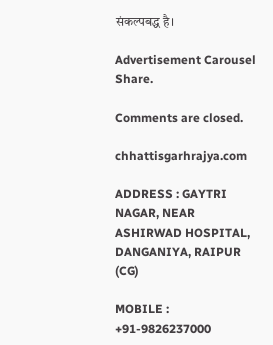संकल्पबद्ध है।

Advertisement Carousel
Share.

Comments are closed.

chhattisgarhrajya.com

ADDRESS : GAYTRI NAGAR, NEAR ASHIRWAD HOSPITAL, DANGANIYA, RAIPUR (CG)

MOBILE : +91-9826237000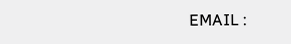EMAIL :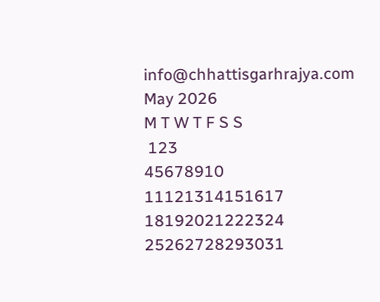info@chhattisgarhrajya.com
May 2026
M T W T F S S
 123
45678910
11121314151617
18192021222324
25262728293031